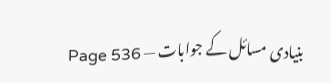بنیادی مسائل کے جوابات — Page 536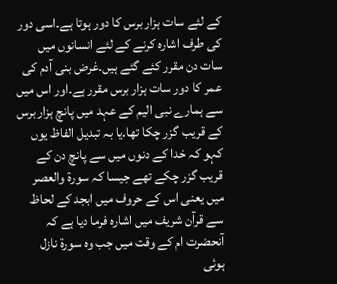کے لئے سات ہزار برس کا دور ہوتا ہے۔اسی دور کی طرف اشارہ کرنے کے لئے انسانوں میں سات دن مقرر کئے گئے ہیں۔غرض بنی آدم کی عمر کا دور سات ہزار برس مقرر ہے۔اور اس میں سے ہمارے نبی الیم کے عہد میں پانچ ہزار برس کے قریب گزر چکا تھا۔یا بہ تبدیل الفاظ یوں کہو کہ خدا کے دنوں میں سے پانچ دن کے قریب گزر چکے تھے جیسا کہ سورۃ والعصر میں یعنی اس کے حروف میں ابجد کے لحاظ سے قرآن شریف میں اشارہ فرما دیا ہے کہ آنحضرت ام کے وقت میں جب وہ سورۃ نازل ہوئی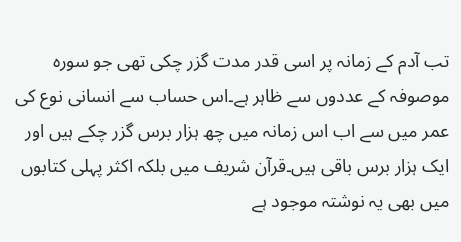تب آدم کے زمانہ پر اسی قدر مدت گزر چکی تھی جو سورہ موصوفہ کے عددوں سے ظاہر ہے۔اس حساب سے انسانی نوع کی عمر میں سے اب اس زمانہ میں چھ ہزار برس گزر چکے ہیں اور ایک ہزار برس باقی ہیں۔قرآن شریف میں بلکہ اکثر پہلی کتابوں میں بھی یہ نوشتہ موجود ہے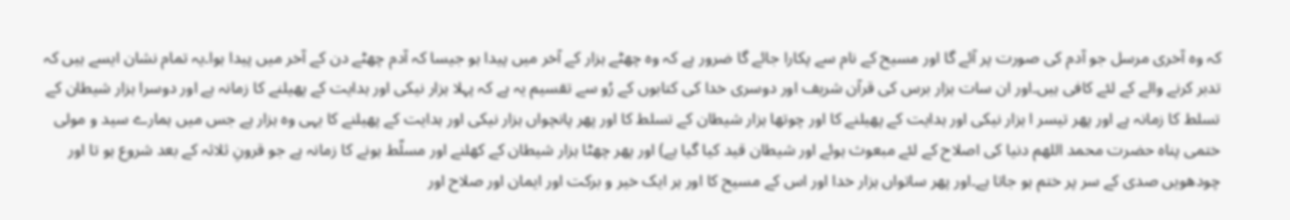کہ وہ آخری مرسل جو آدم کی صورت پر آئے گا اور مسیح کے نام سے پکارا جائے گا ضرور ہے کہ وہ چھٹے ہزار کے آخر میں پیدا ہو جیسا کہ آدم چھٹے دن کے آخر میں پیدا ہوا۔یہ تمام نشان ایسے ہیں کہ تدبر کرنے والے کے لئے کافی ہیں۔اور ان سات ہزار برس کی قرآن شریف اور دوسری خدا کی کتابوں کے رُو سے تقسیم یہ ہے کہ پہلا ہزار نیکی اور ہدایت کے پھیلنے کا زمانہ ہے اور دوسرا ہزار شیطان کے تسلط کا زمانہ ہے اور پھر تیسر ا ہزار نیکی اور ہدایت کے پھیلنے کا اور چوتھا ہزار شیطان کے تسلط کا اور پھر پانچواں ہزار نیکی اور ہدایت کے پھیلنے کا یہی وہ ہزار ہے جس میں ہمارے سید و مولی ختمی پناہ حضرت محمد اللهم دنیا کی اصلاح کے لئے مبعوث ہوئے اور شیطان قید کیا گیا ہے) اور پھر چھٹا ہزار شیطان کے کھلنے اور مسلّط ہونے کا زمانہ ہے جو قرونِ ثلاثہ کے بعد شروع ہو تا اور چودھویں صدی کے سر پر ختم ہو جاتا ہے۔اور پھر ساتواں ہزار خدا اور اس کے مسیح کا اور ہر ایک خیر و برکت اور ایمان اور صلاح اور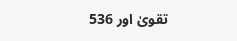تقویٰ اور 536